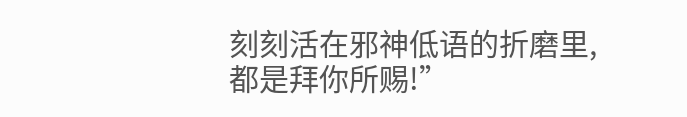刻刻活在邪神低语的折磨里,都是拜你所赐!”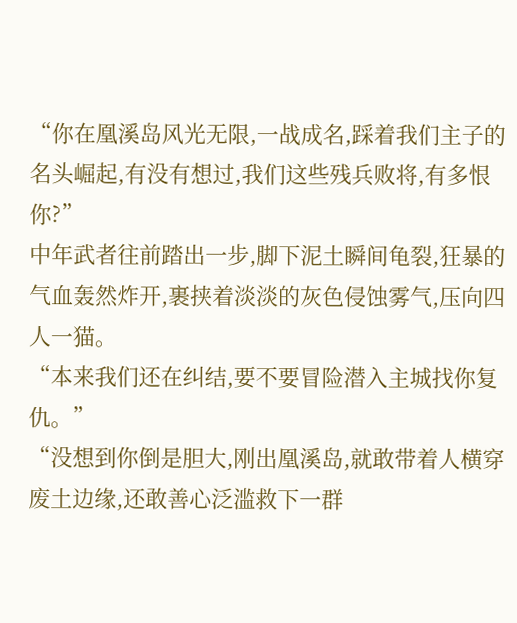“你在凰溪岛风光无限,一战成名,踩着我们主子的名头崛起,有没有想过,我们这些残兵败将,有多恨你?”
中年武者往前踏出一步,脚下泥土瞬间龟裂,狂暴的气血轰然炸开,裹挟着淡淡的灰色侵蚀雾气,压向四人一猫。
“本来我们还在纠结,要不要冒险潜入主城找你复仇。”
“没想到你倒是胆大,刚出凰溪岛,就敢带着人横穿废土边缘,还敢善心泛滥救下一群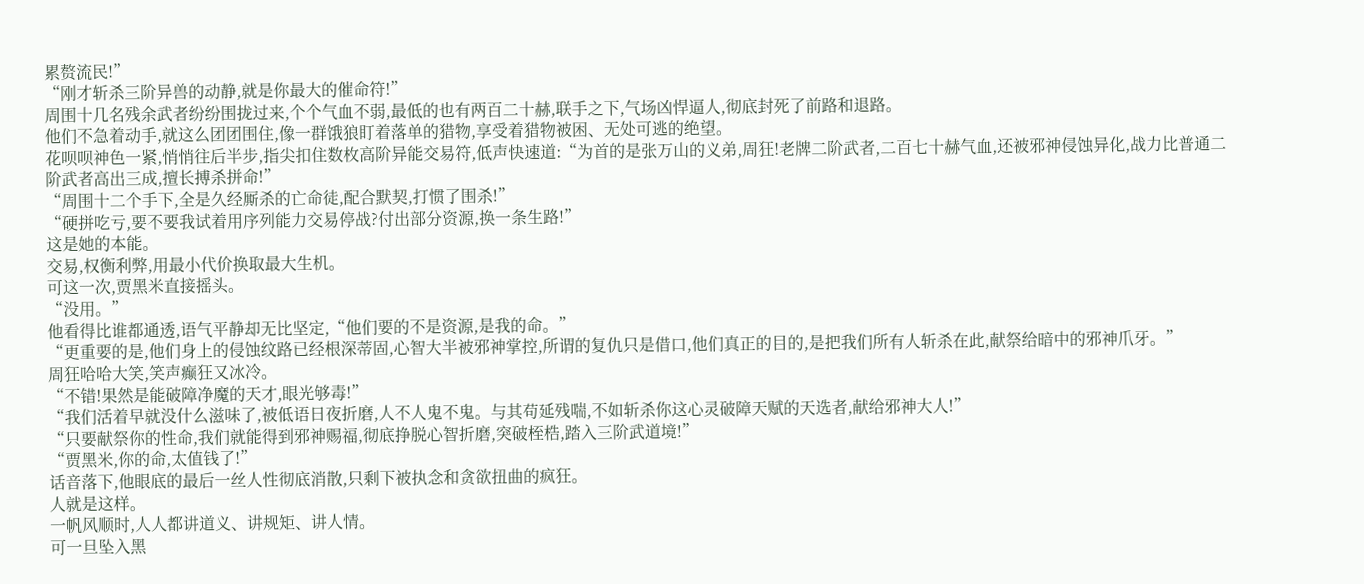累赘流民!”
“刚才斩杀三阶异兽的动静,就是你最大的催命符!”
周围十几名残余武者纷纷围拢过来,个个气血不弱,最低的也有两百二十赫,联手之下,气场凶悍逼人,彻底封死了前路和退路。
他们不急着动手,就这么团团围住,像一群饿狼盯着落单的猎物,享受着猎物被困、无处可逃的绝望。
花呗呗神色一紧,悄悄往后半步,指尖扣住数枚高阶异能交易符,低声快速道:“为首的是张万山的义弟,周狂!老牌二阶武者,二百七十赫气血,还被邪神侵蚀异化,战力比普通二阶武者高出三成,擅长搏杀拼命!”
“周围十二个手下,全是久经厮杀的亡命徒,配合默契,打惯了围杀!”
“硬拼吃亏,要不要我试着用序列能力交易停战?付出部分资源,换一条生路!”
这是她的本能。
交易,权衡利弊,用最小代价换取最大生机。
可这一次,贾黑米直接摇头。
“没用。”
他看得比谁都通透,语气平静却无比坚定,“他们要的不是资源,是我的命。”
“更重要的是,他们身上的侵蚀纹路已经根深蒂固,心智大半被邪神掌控,所谓的复仇只是借口,他们真正的目的,是把我们所有人斩杀在此,献祭给暗中的邪神爪牙。”
周狂哈哈大笑,笑声癫狂又冰冷。
“不错!果然是能破障净魔的天才,眼光够毒!”
“我们活着早就没什么滋味了,被低语日夜折磨,人不人鬼不鬼。与其苟延残喘,不如斩杀你这心灵破障天赋的天选者,献给邪神大人!”
“只要献祭你的性命,我们就能得到邪神赐福,彻底挣脱心智折磨,突破桎梏,踏入三阶武道境!”
“贾黑米,你的命,太值钱了!”
话音落下,他眼底的最后一丝人性彻底消散,只剩下被执念和贪欲扭曲的疯狂。
人就是这样。
一帆风顺时,人人都讲道义、讲规矩、讲人情。
可一旦坠入黑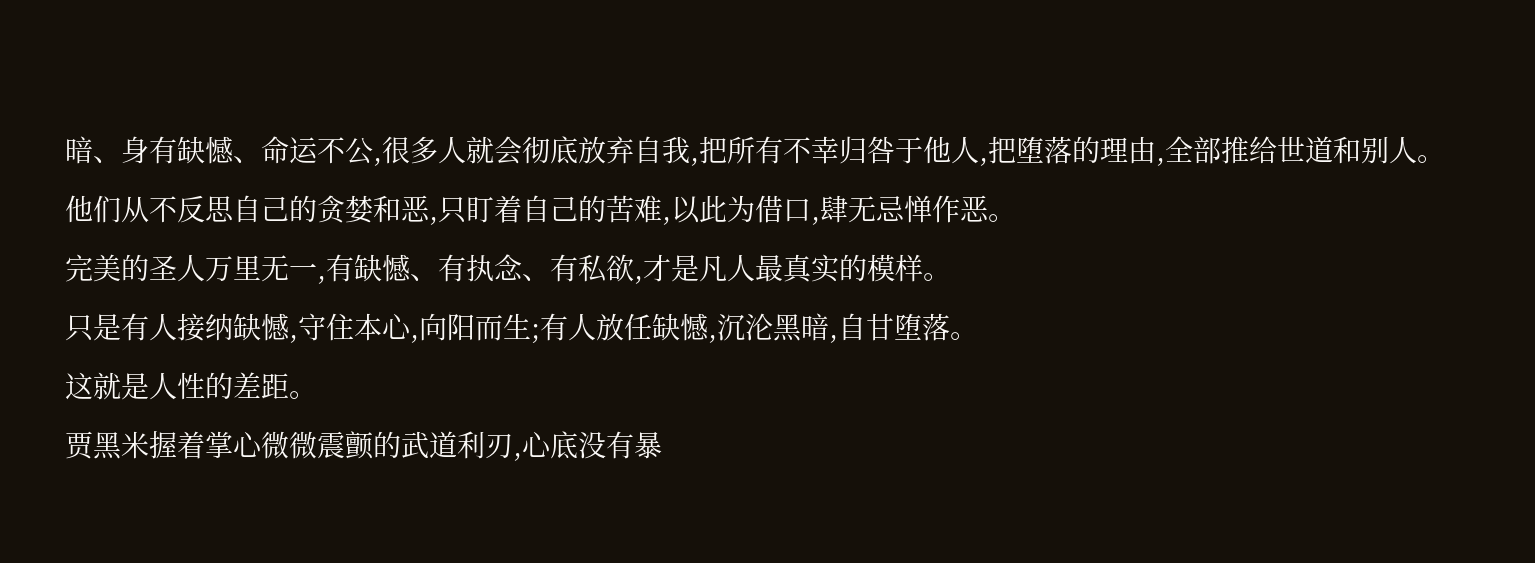暗、身有缺憾、命运不公,很多人就会彻底放弃自我,把所有不幸归咎于他人,把堕落的理由,全部推给世道和别人。
他们从不反思自己的贪婪和恶,只盯着自己的苦难,以此为借口,肆无忌惮作恶。
完美的圣人万里无一,有缺憾、有执念、有私欲,才是凡人最真实的模样。
只是有人接纳缺憾,守住本心,向阳而生;有人放任缺憾,沉沦黑暗,自甘堕落。
这就是人性的差距。
贾黑米握着掌心微微震颤的武道利刃,心底没有暴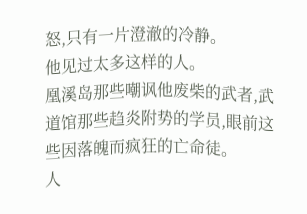怒,只有一片澄澈的冷静。
他见过太多这样的人。
凰溪岛那些嘲讽他废柴的武者,武道馆那些趋炎附势的学员,眼前这些因落魄而疯狂的亡命徒。
人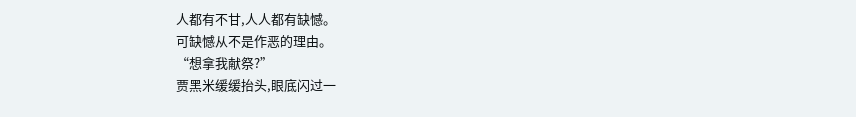人都有不甘,人人都有缺憾。
可缺憾从不是作恶的理由。
“想拿我献祭?”
贾黑米缓缓抬头,眼底闪过一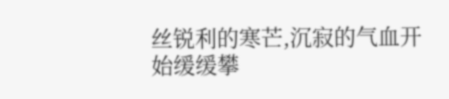丝锐利的寒芒,沉寂的气血开始缓缓攀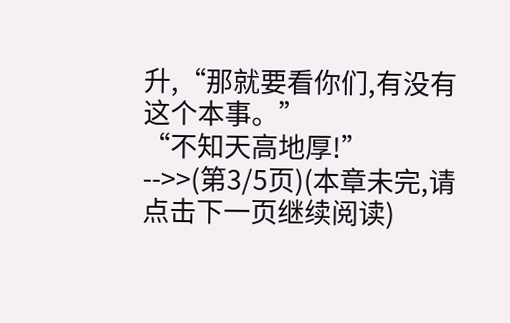升,“那就要看你们,有没有这个本事。”
“不知天高地厚!”
-->>(第3/5页)(本章未完,请点击下一页继续阅读)